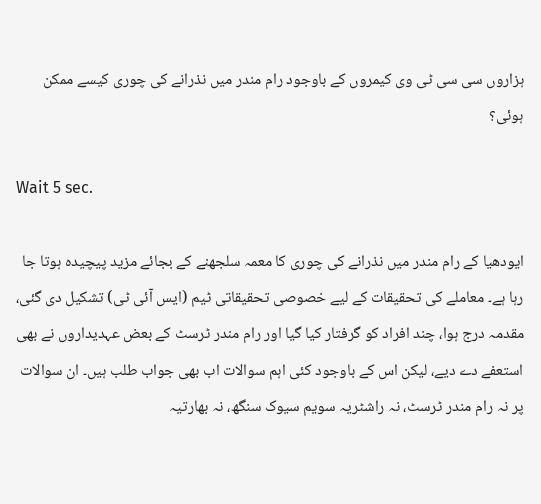ہزاروں سی سی ٹی وی کیمروں کے باوجود رام مندر میں نذرانے کی چوری کیسے ممکن ہوئی؟

Wait 5 sec.

ایودھیا کے رام مندر میں نذرانے کی چوری کا معمہ سلجھنے کے بجائے مزید پیچیدہ ہوتا جا رہا ہے۔ معاملے کی تحقیقات کے لیے خصوصی تحقیقاتی ٹیم (ایس آئی ٹی) تشکیل دی گئی، مقدمہ درج ہوا، چند افراد کو گرفتار کیا گیا اور رام مندر ٹرسٹ کے بعض عہدیداروں نے بھی استعفے دے دیے، لیکن اس کے باوجود کئی اہم سوالات اب بھی جواب طلب ہیں۔ ان سوالات پر نہ رام مندر ٹرسٹ، نہ راشٹریہ سویم سیوک سنگھ، نہ بھارتیہ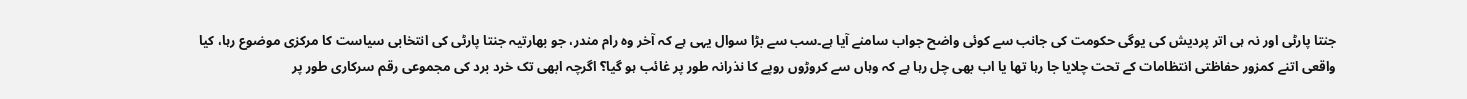جنتا پارٹی اور نہ ہی اتر پردیش کی یوگی حکومت کی جانب سے کوئی واضح جواب سامنے آیا ہے۔سب سے بڑا سوال یہی ہے کہ آخر وہ رام مندر، جو بھارتیہ جنتا پارٹی کی انتخابی سیاست کا مرکزی موضوع رہا، کیا واقعی اتنے کمزور حفاظتی انتظامات کے تحت چلایا جا رہا تھا یا اب بھی چل رہا ہے کہ وہاں سے کروڑوں روپے کا نذرانہ طور پر غائب ہو گیا؟ اگرچہ ابھی تک خرد برد کی مجموعی رقم سرکاری طور پر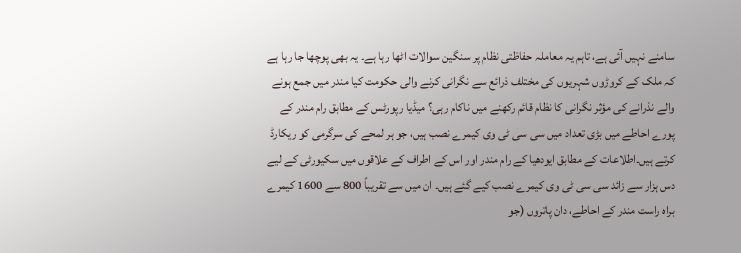سامنے نہیں آئی ہے، تاہم یہ معاملہ حفاظتی نظام پر سنگین سوالات اٹھا رہا ہے۔ یہ بھی پوچھا جا رہا ہے کہ ملک کے کروڑوں شہریوں کی مختلف ذرائع سے نگرانی کرنے والی حکومت کیا مندر میں جمع ہونے والے نذرانے کی مؤثر نگرانی کا نظام قائم رکھنے میں ناکام رہی؟ میڈیا رپورٹس کے مطابق رام مندر کے پورے احاطے میں بڑی تعداد میں سی سی ٹی وی کیمرے نصب ہیں، جو ہر لمحے کی سرگرمی کو ریکارڈ کرتے ہیں۔اطلاعات کے مطابق ایودھیا کے رام مندر اور اس کے اطراف کے علاقوں میں سکیورٹی کے لیے دس ہزار سے زائد سی سی ٹی وی کیمرے نصب کیے گئے ہیں۔ ان میں سے تقریباً 800 سے 1600 کیمرے براہ راست مندر کے احاطے، دان پاتروں (جو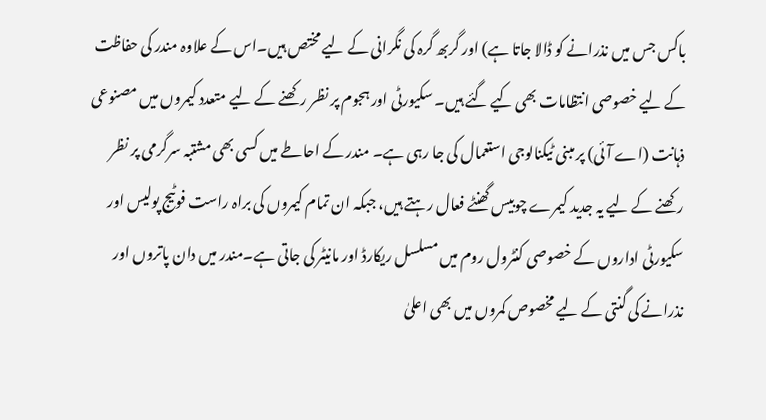باکس جس میں نذرانے کو ڈالا جاتا ہے) اور گربھ گرہ کی نگرانی کے لیے مختص ہیں۔اس کے علاوہ مندر کی حفاظت کے لیے خصوصی انتظامات بھی کیے گئے ہیں۔ سکیورٹی اور ہجوم پر نظر رکھنے کے لیے متعدد کیمروں میں مصنوعی ذہانت (اے آئی) پر مبنی ٹیکنالوجی استعمال کی جا رہی ہے۔ مندر کے احاطے میں کسی بھی مشتبہ سرگرمی پر نظر رکھنے کے لیے یہ جدید کیمرے چوبیس گھنٹے فعال رہتے ہیں، جبکہ ان تمام کیمروں کی براہ راست فوٹیج پولیس اور سکیورٹی اداروں کے خصوصی کنٹرول روم میں مسلسل ریکارڈ اور مانیٹر کی جاتی ہے۔مندر میں دان پاتروں اور نذرانے کی گنتی کے لیے مخصوص کمروں میں بھی اعلیٰ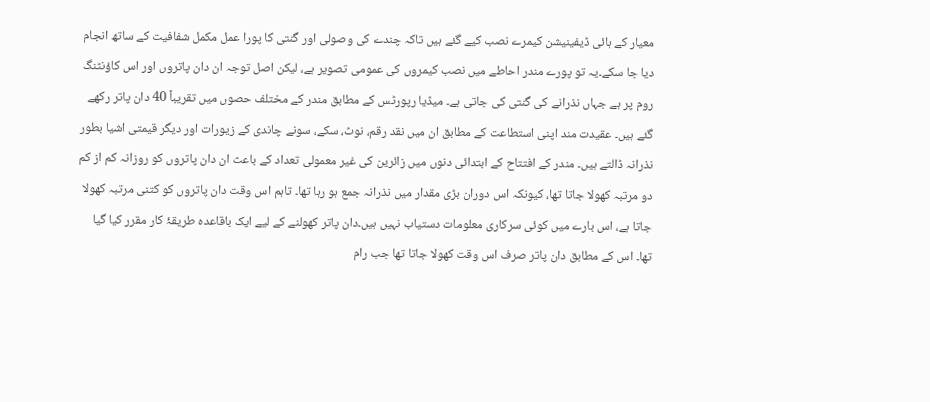معیار کے ہائی ڈیفینیشن کیمرے نصب کیے گئے ہیں تاکہ چندے کی وصولی اور گنتی کا پورا عمل مکمل شفافیت کے ساتھ انجام دیا جا سکے۔یہ تو پورے مندر احاطے میں نصب کیمروں کی عمومی تصویر ہے، لیکن اصل توجہ ان دان پاتروں اور اس کاؤنٹنگ روم پر ہے جہاں نذرانے کی گنتی کی جاتی ہے۔ میڈیا رپورٹس کے مطابق مندر کے مختلف حصوں میں تقریباً 40 دان پاتر رکھے گئے ہیں۔ عقیدت مند اپنی استطاعت کے مطابق ان میں نقد رقم، نوٹ، سکے، سونے چاندی کے زیورات اور دیگر قیمتی اشیا بطور نذرانہ ڈالتے ہیں۔ مندر کے افتتاح کے ابتدائی دنوں میں زائرین کی غیر معمولی تعداد کے باعث ان دان پاتروں کو روزانہ کم از کم دو مرتبہ کھولا جاتا تھا، کیونکہ اس دوران بڑی مقدار میں نذرانہ جمع ہو رہا تھا۔ تاہم اس وقت دان پاتروں کو کتنی مرتبہ کھولا جاتا ہے، اس بارے میں کوئی سرکاری معلومات دستیاب نہیں ہیں۔دان پاتر کھولنے کے لیے ایک باقاعدہ طریقۂ کار مقرر کیا گیا تھا۔ اس کے مطابق دان پاتر صرف اس وقت کھولا جاتا تھا جب رام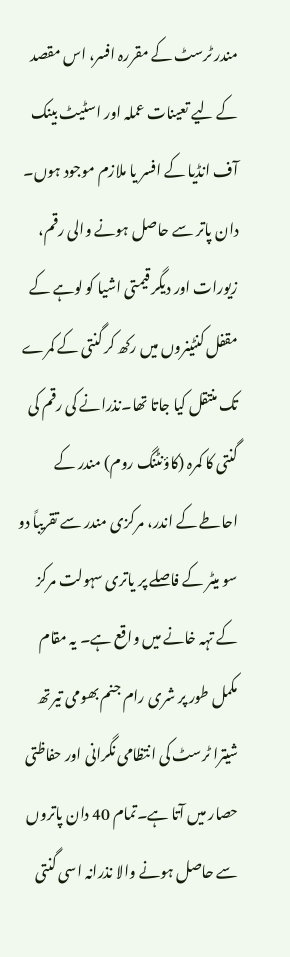مندر ٹرسٹ کے مقررہ افسر، اس مقصد کے لیے تعینات عملہ اور اسٹیٹ بینک آف انڈیا کے افسر یا ملازم موجود ہوں۔ دان پاتر سے حاصل ہونے والی رقم، زیورات اور دیگر قیمتی اشیا کو لوہے کے مقفل کنٹینروں میں رکھ کر گنتی کے کمرے تک منتقل کیا جاتا تھا۔نذرانے کی رقم کی گنتی کا کمرہ (کاؤنٹنگ روم) مندر کے احاطے کے اندر، مرکزی مندر سے تقریباً دو سو میٹر کے فاصلے پر یاتری سہولت مرکز کے تہہ خانے میں واقع ہے۔ یہ مقام مکمل طور پر شری رام جنم بھومی تیرتھ شیترا ٹرسٹ کی انتظامی نگرانی اور حفاظتی حصار میں آتا ہے۔تمام 40 دان پاتروں سے حاصل ہونے والا نذرانہ اسی گنتی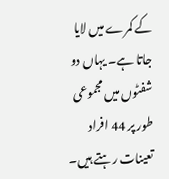کے کمرے میں لایا جاتا ہے۔ یہاں دو شفٹوں میں مجموعی طور پر 44 افراد تعینات رہتے ہیں۔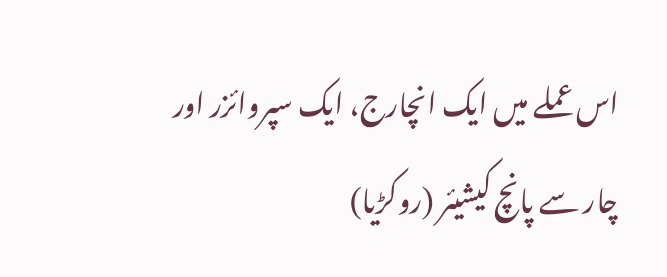اس عملے میں ایک انچارج، ایک سپروائزر اور چار سے پانچ کیشیئر (روکڑیا)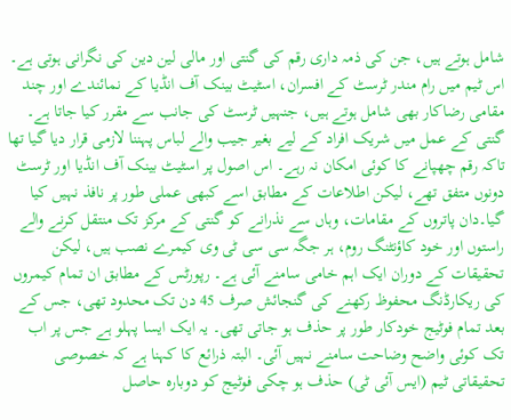شامل ہوتے ہیں، جن کی ذمہ داری رقم کی گنتی اور مالی لین دین کی نگرانی ہوتی ہے۔ اس ٹیم میں رام مندر ٹرسٹ کے افسران، اسٹیٹ بینک آف انڈیا کے نمائندے اور چند مقامی رضاکار بھی شامل ہوتے ہیں، جنہیں ٹرسٹ کی جانب سے مقرر کیا جاتا ہے۔ گنتی کے عمل میں شریک افراد کے لیے بغیر جیب والے لباس پہننا لازمی قرار دیا گیا تھا تاکہ رقم چھپانے کا کوئی امکان نہ رہے۔ اس اصول پر اسٹیٹ بینک آف انڈیا اور ٹرسٹ دونوں متفق تھے، لیکن اطلاعات کے مطابق اسے کبھی عملی طور پر نافذ نہیں کیا گیا۔دان پاتروں کے مقامات، وہاں سے نذرانے کو گنتی کے مرکز تک منتقل کرنے والے راستوں اور خود کاؤنٹنگ روم، ہر جگہ سی سی ٹی وی کیمرے نصب ہیں، لیکن تحقیقات کے دوران ایک اہم خامی سامنے آئی ہے۔ رپورٹس کے مطابق ان تمام کیمروں کی ریکارڈنگ محفوظ رکھنے کی گنجائش صرف 45 دن تک محدود تھی، جس کے بعد تمام فوٹیج خودکار طور پر حذف ہو جاتی تھی۔ یہ ایک ایسا پہلو ہے جس پر اب تک کوئی واضح وضاحت سامنے نہیں آئی۔ البتہ ذرائع کا کہنا ہے کہ خصوصی تحقیقاتی ٹیم (ایس آئی ٹی) حذف ہو چکی فوٹیج کو دوبارہ حاصل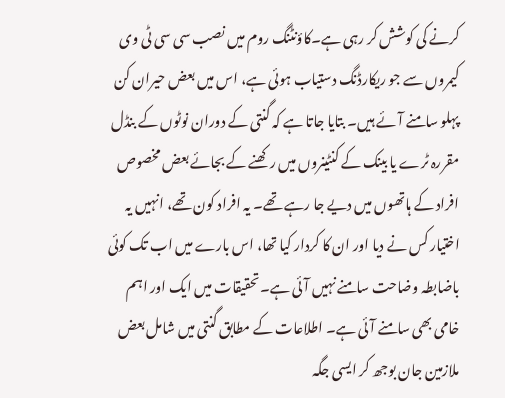کرنے کی کوشش کر رہی ہے۔کاؤنٹنگ روم میں نصب سی سی ٹی وی کیمروں سے جو ریکارڈنگ دستیاب ہوئی ہے، اس میں بعض حیران کن پہلو سامنے آئے ہیں۔ بتایا جاتا ہے کہ گنتی کے دوران نوٹوں کے بنڈل مقررہ ٹرے یا بینک کے کنٹینروں میں رکھنے کے بجائے بعض مخصوص افراد کے ہاتھوں میں دیے جا رہے تھے۔ یہ افراد کون تھے، انہیں یہ اختیار کس نے دیا اور ان کا کردار کیا تھا، اس بارے میں اب تک کوئی باضابطہ وضاحت سامنے نہیں آئی ہے۔تحقیقات میں ایک اور اہم خامی بھی سامنے آئی ہے۔ اطلاعات کے مطابق گنتی میں شامل بعض ملازمین جان بوجھ کر ایسی جگہ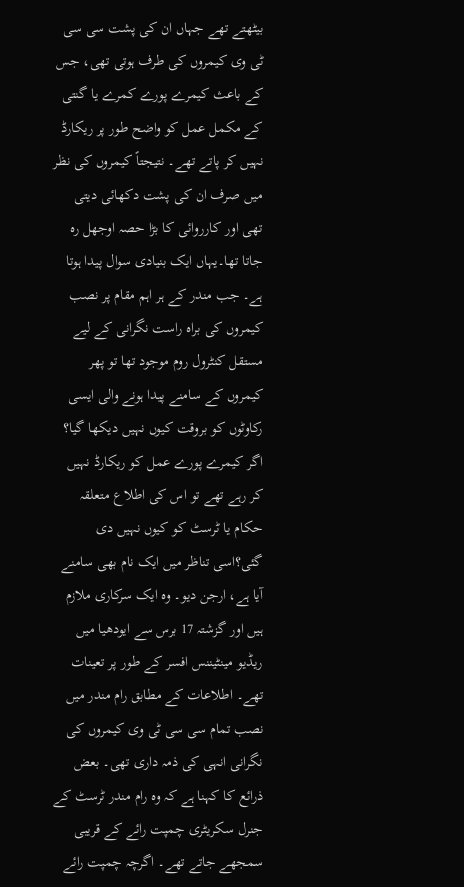بیٹھتے تھے جہاں ان کی پشت سی سی ٹی وی کیمروں کی طرف ہوتی تھی، جس کے باعث کیمرے پورے کمرے یا گنتی کے مکمل عمل کو واضح طور پر ریکارڈ نہیں کر پاتے تھے۔ نتیجتاً کیمروں کی نظر میں صرف ان کی پشت دکھائی دیتی تھی اور کارروائی کا بڑا حصہ اوجھل رہ جاتا تھا۔یہاں ایک بنیادی سوال پیدا ہوتا ہے۔ جب مندر کے ہر اہم مقام پر نصب کیمروں کی براہ راست نگرانی کے لیے مستقل کنٹرول روم موجود تھا تو پھر کیمروں کے سامنے پیدا ہونے والی ایسی رکاوٹوں کو بروقت کیوں نہیں دیکھا گیا؟ اگر کیمرے پورے عمل کو ریکارڈ نہیں کر رہے تھے تو اس کی اطلاع متعلقہ حکام یا ٹرسٹ کو کیوں نہیں دی گئی؟اسی تناظر میں ایک نام بھی سامنے آیا ہے، ارجن دیو۔ وہ ایک سرکاری ملازم ہیں اور گزشتہ 17 برس سے ایودھیا میں ریڈیو مینٹیننس افسر کے طور پر تعینات تھے۔ اطلاعات کے مطابق رام مندر میں نصب تمام سی سی ٹی وی کیمروں کی نگرانی انہی کی ذمہ داری تھی۔ بعض ذرائع کا کہنا ہے کہ وہ رام مندر ٹرسٹ کے جنرل سکریٹری چمپت رائے کے قریبی سمجھے جاتے تھے۔ اگرچہ چمپت رائے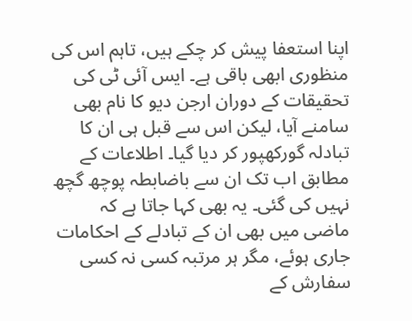اپنا استعفا پیش کر چکے ہیں، تاہم اس کی منظوری ابھی باقی ہے۔ ایس آئی ٹی کی تحقیقات کے دوران ارجن دیو کا نام بھی سامنے آیا، لیکن اس سے قبل ہی ان کا تبادلہ گورکھپور کر دیا گیا۔ اطلاعات کے مطابق اب تک ان سے باضابطہ پوچھ گچھ نہیں کی گئی۔ یہ بھی کہا جاتا ہے کہ ماضی میں بھی ان کے تبادلے کے احکامات جاری ہوئے، مگر ہر مرتبہ کسی نہ کسی سفارش کے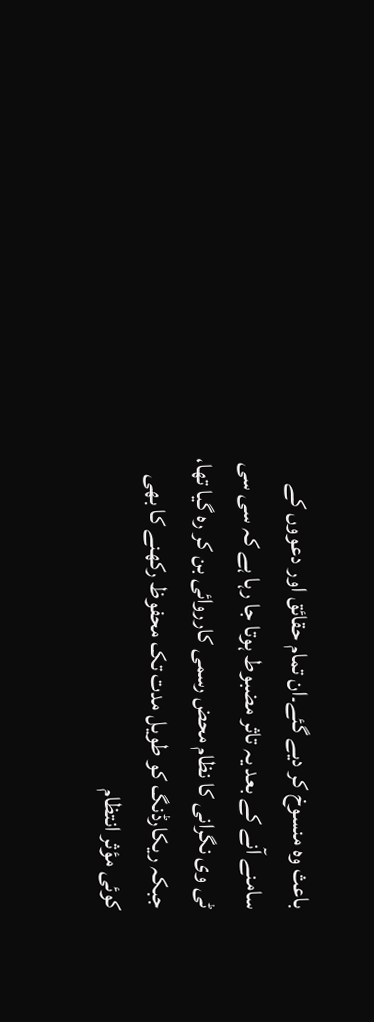باعث وہ منسوخ کر دیے گئے۔ان تمام حقائق اور دعووں کے سامنے آنے کے بعد یہ تاثر مضبوط ہوتا جا رہا ہے کہ سی سی ٹی وی نگرانی کا نظام محض رسمی کارروائی بن کر رہ گیا تھا، جبکہ ریکارڈنگ کو طویل مدت تک محفوظ رکھنے کا بھی کوئی مؤثر انتظام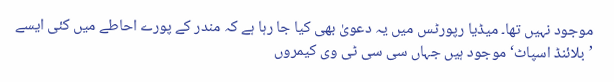موجود نہیں تھا۔ میڈیا رپورٹس میں یہ دعویٰ بھی کیا جا رہا ہے کہ مندر کے پورے احاطے میں کئی ایسے ’بلائنڈ اسپاٹ‘ موجود ہیں جہاں سی سی ٹی وی کیمروں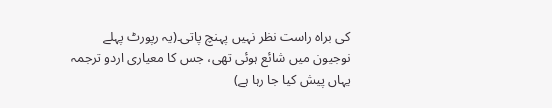کی براہ راست نظر نہیں پہنچ پاتی۔(یہ رپورٹ پہلے نوجیون میں شائع ہوئی تھی، جس کا معیاری اردو ترجمہ یہاں پیش کیا جا رہا ہے)